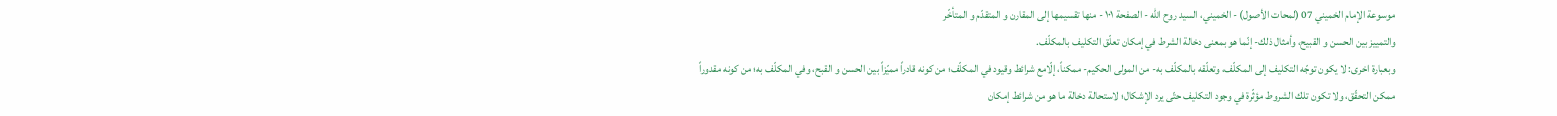موسوعة الإمام الخميني 07 (لمحات الأصول) - الخميني، السيد روح الله - الصفحة ١٠١ - منها تقسيمها إلى المقارن و المتقدّم و المتأخّر
والتمييز بين الحسن و القبيح، وأمثال ذلك- إنّما هو بمعنى دخالة الشرط في إمكان تعلّق التكليف بالمكلّف.
وبعبارة اخرى: لا يكون توجّه التكليف إلى المكلّف، وتعلّقه بالمكلّف به- من المولى الحكيم- ممكناً، إلّامع شرائط وقيود في المكلّف؛ من كونه قادراً مميّزاً بين الحسن و القبح، وفي المكلّف به؛ من كونه مقدوراً ممكن التحقّق، ولا تكون تلك الشروط مؤثّرة في وجود التكليف حتّى يرد الإشكال؛ لاستحالة دخالة ما هو من شرائط إمكان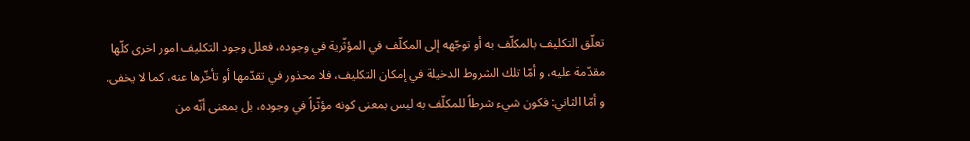تعلّق التكليف بالمكلّف به أو توجّهه إلى المكلّف في المؤثّرية في وجوده، فعلل وجود التكليف امور اخرى كلّها مقدّمة عليه، و أمّا تلك الشروط الدخيلة في إمكان التكليف، فلا محذور في تقدّمها أو تأخّرها عنه، كما لا يخفى.
و أمّا الثاني: فكون شيء شرطاً للمكلّف به ليس بمعنى كونه مؤثّراً في وجوده، بل بمعنى أنّه من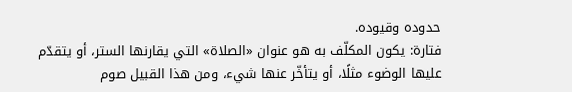حدوده وقيوده.
فتارة: يكون المكلّف به هو عنوان «الصلاة» التي يقارنها الستر، أو يتقدّم عليها الوضوء مثلًا، أو يتأخّر عنها شيء، ومن هذا القبيل صوم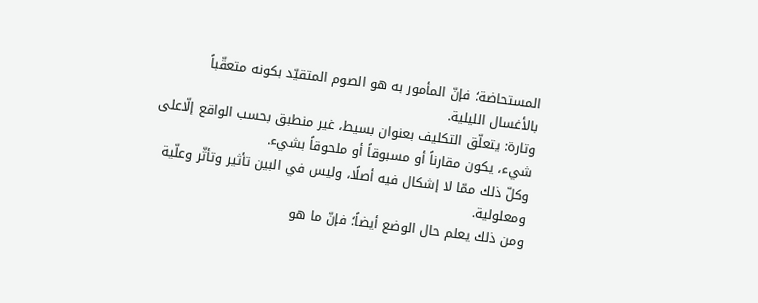المستحاضة؛ فإنّ المأمور به هو الصوم المتقيّد بكونه متعقّباً بالأغسال الليلية.
وتارة: يتعلّق التكليف بعنوان بسيط، غير منطبق بحسب الواقع إلّاعلى شيء، يكون مقارناً أو مسبوقاً أو ملحوقاً بشيء.
وكلّ ذلك ممّا لا إشكال فيه أصلًا، وليس في البين تأثير وتأثّر وعلّية ومعلولية.
ومن ذلك يعلم حال الوضع أيضاً؛ فإنّ ما هو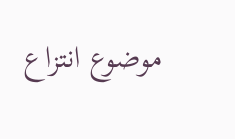موضوع انتزاع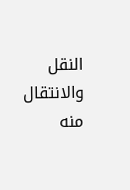النقل والانتقال منه